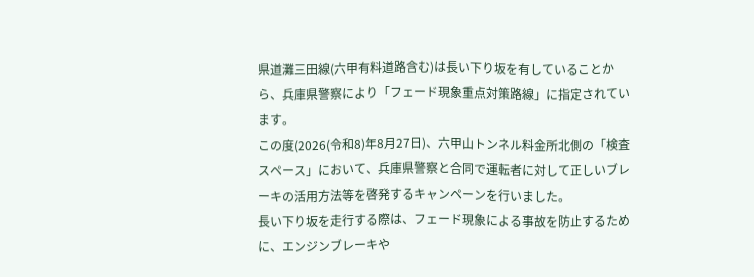県道灘三田線(六甲有料道路含む)は長い下り坂を有していることから、兵庫県警察により「フェード現象重点対策路線」に指定されています。
この度(2026(令和8)年8月27日)、六甲山トンネル料金所北側の「検査スペース」において、兵庫県警察と合同で運転者に対して正しいブレーキの活用方法等を啓発するキャンペーンを行いました。
長い下り坂を走行する際は、フェード現象による事故を防止するために、エンジンブレーキや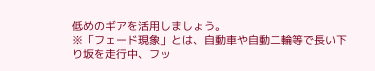低めのギアを活用しましょう。
※「フェード現象」とは、自動車や自動二輪等で長い下り坂を走行中、フッ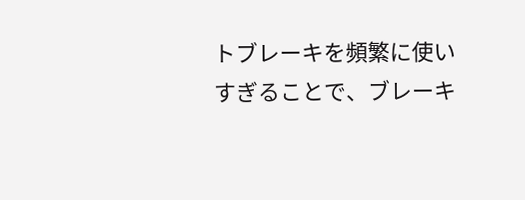トブレーキを頻繁に使いすぎることで、ブレーキ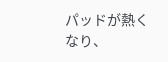パッドが熱くなり、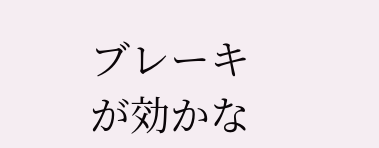ブレーキが効かな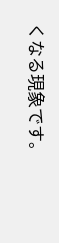くなる現象です。